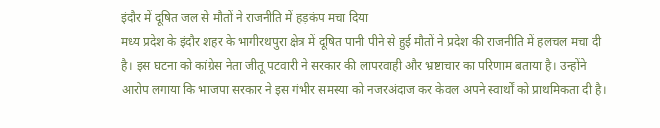इंदौर में दूषित जल से मौतों ने राजनीति में हड़कंप मचा दिया
मध्य प्रदेश के इंदौर शहर के भागीरथपुरा क्षेत्र में दूषित पानी पीने से हुई मौतों ने प्रदेश की राजनीति में हलचल मचा दी है। इस घटना को कांग्रेस नेता जीतू पटवारी ने सरकार की लापरवाही और भ्रष्टाचार का परिणाम बताया है। उन्होंने आरोप लगाया कि भाजपा सरकार ने इस गंभीर समस्या को नजरअंदाज कर केवल अपने स्वार्थों को प्राथमिकता दी है।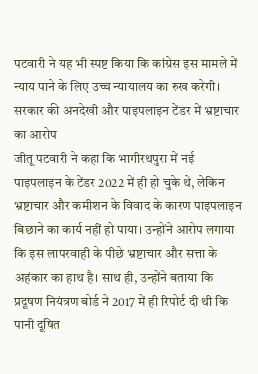पटवारी ने यह भी स्पष्ट किया कि कांग्रेस इस मामले में न्याय पाने के लिए उच्च न्यायालय का रुख करेगी।
सरकार की अनदेखी और पाइपलाइन टेंडर में भ्रष्टाचार का आरोप
जीतू पटवारी ने कहा कि भागीरथपुरा में नई पाइपलाइन के टेंडर 2022 में ही हो चुके थे, लेकिन भ्रष्टाचार और कमीशन के विवाद के कारण पाइपलाइन बिछाने का कार्य नहीं हो पाया। उन्होंने आरोप लगाया कि इस लापरवाही के पीछे भ्रष्टाचार और सत्ता के अहंकार का हाथ है। साथ ही, उन्होंने बताया कि प्रदूषण नियंत्रण बोर्ड ने 2017 में ही रिपोर्ट दी थी कि पानी दूषित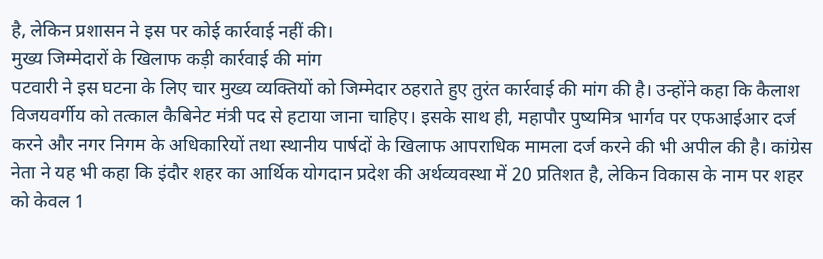है, लेकिन प्रशासन ने इस पर कोई कार्रवाई नहीं की।
मुख्य जिम्मेदारों के खिलाफ कड़ी कार्रवाई की मांग
पटवारी ने इस घटना के लिए चार मुख्य व्यक्तियों को जिम्मेदार ठहराते हुए तुरंत कार्रवाई की मांग की है। उन्होंने कहा कि कैलाश विजयवर्गीय को तत्काल कैबिनेट मंत्री पद से हटाया जाना चाहिए। इसके साथ ही, महापौर पुष्यमित्र भार्गव पर एफआईआर दर्ज करने और नगर निगम के अधिकारियों तथा स्थानीय पार्षदों के खिलाफ आपराधिक मामला दर्ज करने की भी अपील की है। कांग्रेस नेता ने यह भी कहा कि इंदौर शहर का आर्थिक योगदान प्रदेश की अर्थव्यवस्था में 20 प्रतिशत है, लेकिन विकास के नाम पर शहर को केवल 1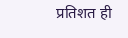प्रतिशत ही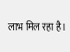लाभ मिल रहा है।